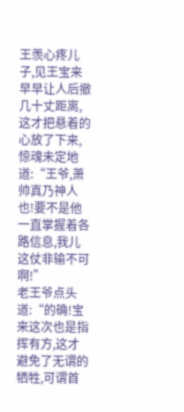王羡心疼儿子,见王宝来早早让人后撤几十丈距离,这才把悬着的心放了下来,惊魂未定地道:“王爷,萧帅真乃神人也!要不是他一直掌握着各路信息,我儿这仗非输不可啊!”
老王爷点头道:“的确!宝来这次也是指挥有方,这才避免了无谓的牺牲,可谓首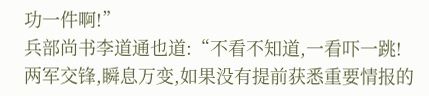功一件啊!”
兵部尚书李道通也道:“不看不知道,一看吓一跳!两军交锋,瞬息万变,如果没有提前获悉重要情报的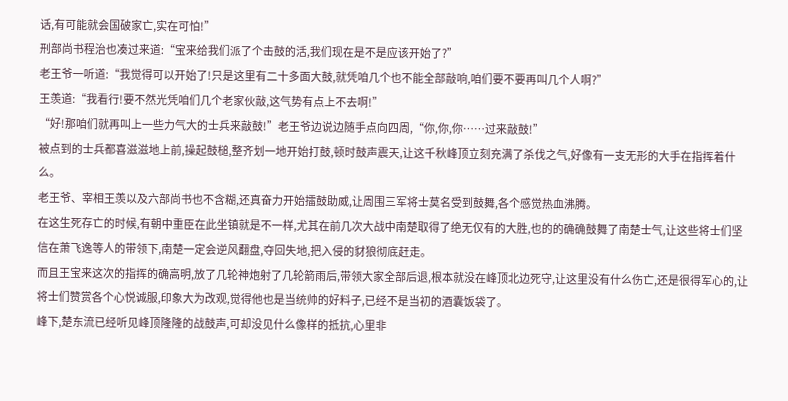话,有可能就会国破家亡,实在可怕!”
刑部尚书程治也凑过来道:“宝来给我们派了个击鼓的活,我们现在是不是应该开始了?”
老王爷一听道:“我觉得可以开始了!只是这里有二十多面大鼓,就凭咱几个也不能全部敲响,咱们要不要再叫几个人啊?”
王羡道:“我看行!要不然光凭咱们几个老家伙敲,这气势有点上不去啊!”
“好!那咱们就再叫上一些力气大的士兵来敲鼓!”老王爷边说边随手点向四周,“你,你,你……过来敲鼓!”
被点到的士兵都喜滋滋地上前,操起鼓槌,整齐划一地开始打鼓,顿时鼓声震天,让这千秋峰顶立刻充满了杀伐之气,好像有一支无形的大手在指挥着什么。
老王爷、宰相王羡以及六部尚书也不含糊,还真奋力开始擂鼓助威,让周围三军将士莫名受到鼓舞,各个感觉热血沸腾。
在这生死存亡的时候,有朝中重臣在此坐镇就是不一样,尤其在前几次大战中南楚取得了绝无仅有的大胜,也的的确确鼓舞了南楚士气,让这些将士们坚信在萧飞逸等人的带领下,南楚一定会逆风翻盘,夺回失地,把入侵的豺狼彻底赶走。
而且王宝来这次的指挥的确高明,放了几轮神炮射了几轮箭雨后,带领大家全部后退,根本就没在峰顶北边死守,让这里没有什么伤亡,还是很得军心的,让将士们赞赏各个心悦诚服,印象大为改观,觉得他也是当统帅的好料子,已经不是当初的酒囊饭袋了。
峰下,楚东流已经听见峰顶隆隆的战鼓声,可却没见什么像样的抵抗,心里非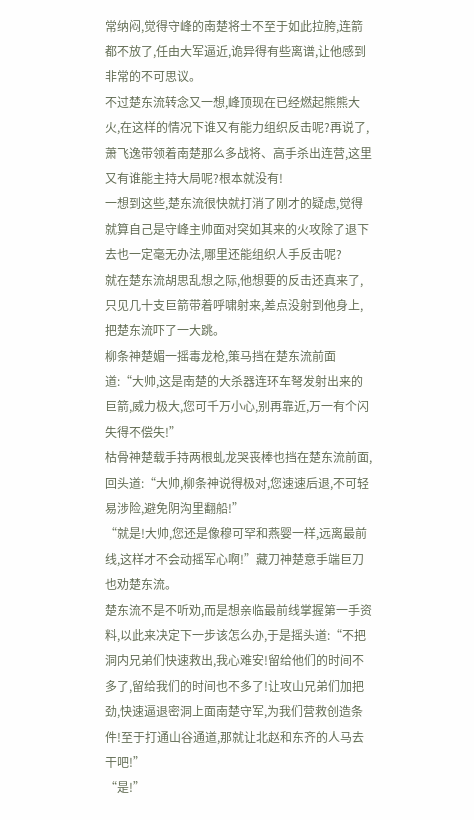常纳闷,觉得守峰的南楚将士不至于如此拉胯,连箭都不放了,任由大军逼近,诡异得有些离谱,让他感到非常的不可思议。
不过楚东流转念又一想,峰顶现在已经燃起熊熊大火,在这样的情况下谁又有能力组织反击呢?再说了,萧飞逸带领着南楚那么多战将、高手杀出连营,这里又有谁能主持大局呢?根本就没有!
一想到这些,楚东流很快就打消了刚才的疑虑,觉得就算自己是守峰主帅面对突如其来的火攻除了退下去也一定毫无办法,哪里还能组织人手反击呢?
就在楚东流胡思乱想之际,他想要的反击还真来了,只见几十支巨箭带着呼啸射来,差点没射到他身上,把楚东流吓了一大跳。
柳条神楚媚一摇毒龙枪,策马挡在楚东流前面道:“大帅,这是南楚的大杀器连环车弩发射出来的巨箭,威力极大,您可千万小心,别再靠近,万一有个闪失得不偿失!”
枯骨神楚载手持两根虬龙哭丧棒也挡在楚东流前面,回头道:“大帅,柳条神说得极对,您速速后退,不可轻易涉险,避免阴沟里翻船!”
“就是!大帅,您还是像穆可罕和燕婴一样,远离最前线,这样才不会动摇军心啊!”藏刀神楚意手端巨刀也劝楚东流。
楚东流不是不听劝,而是想亲临最前线掌握第一手资料,以此来决定下一步该怎么办,于是摇头道:“不把洞内兄弟们快速救出,我心难安!留给他们的时间不多了,留给我们的时间也不多了!让攻山兄弟们加把劲,快速逼退密洞上面南楚守军,为我们营救创造条件!至于打通山谷通道,那就让北赵和东齐的人马去干吧!”
“是!”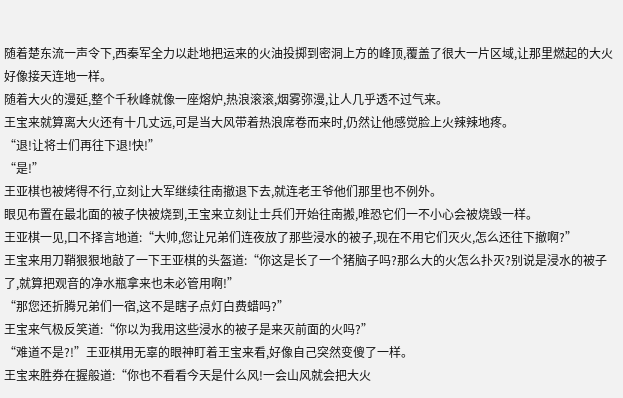随着楚东流一声令下,西秦军全力以赴地把运来的火油投掷到密洞上方的峰顶,覆盖了很大一片区域,让那里燃起的大火好像接天连地一样。
随着大火的漫延,整个千秋峰就像一座熔炉,热浪滚滚,烟雾弥漫,让人几乎透不过气来。
王宝来就算离大火还有十几丈远,可是当大风带着热浪席卷而来时,仍然让他感觉脸上火辣辣地疼。
“退!让将士们再往下退!快!”
“是!”
王亚棋也被烤得不行,立刻让大军继续往南撤退下去,就连老王爷他们那里也不例外。
眼见布置在最北面的被子快被烧到,王宝来立刻让士兵们开始往南搬,唯恐它们一不小心会被烧毁一样。
王亚棋一见,口不择言地道:“大帅,您让兄弟们连夜放了那些浸水的被子,现在不用它们灭火,怎么还往下撤啊?”
王宝来用刀鞘狠狠地敲了一下王亚棋的头盔道:“你这是长了一个猪脑子吗?那么大的火怎么扑灭?别说是浸水的被子了,就算把观音的净水瓶拿来也未必管用啊!”
“那您还折腾兄弟们一宿,这不是瞎子点灯白费蜡吗?”
王宝来气极反笑道:“你以为我用这些浸水的被子是来灭前面的火吗?”
“难道不是?!”王亚棋用无辜的眼神盯着王宝来看,好像自己突然变傻了一样。
王宝来胜券在握般道:“你也不看看今天是什么风!一会山风就会把大火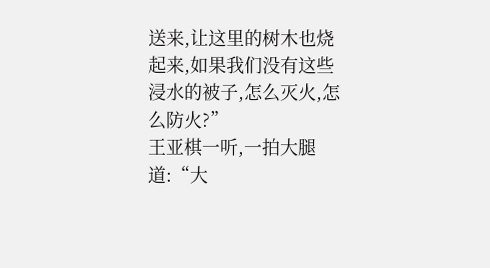送来,让这里的树木也烧起来,如果我们没有这些浸水的被子,怎么灭火,怎么防火?”
王亚棋一听,一拍大腿道:“大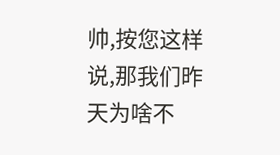帅,按您这样说,那我们昨天为啥不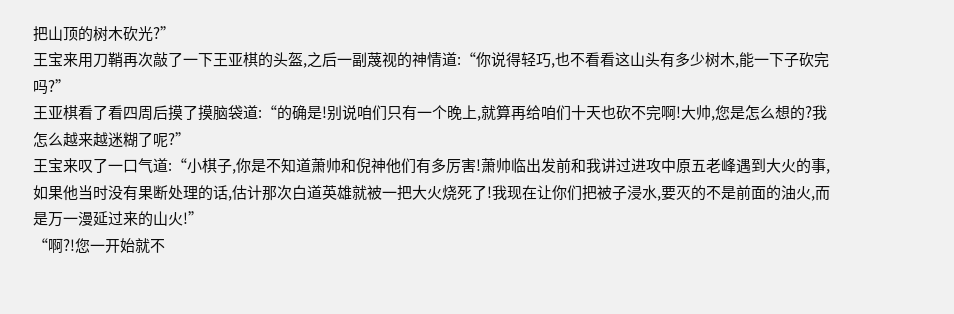把山顶的树木砍光?”
王宝来用刀鞘再次敲了一下王亚棋的头盔,之后一副蔑视的神情道:“你说得轻巧,也不看看这山头有多少树木,能一下子砍完吗?”
王亚棋看了看四周后摸了摸脑袋道:“的确是!别说咱们只有一个晚上,就算再给咱们十天也砍不完啊!大帅,您是怎么想的?我怎么越来越迷糊了呢?”
王宝来叹了一口气道:“小棋子,你是不知道萧帅和倪神他们有多厉害!萧帅临出发前和我讲过进攻中原五老峰遇到大火的事,如果他当时没有果断处理的话,估计那次白道英雄就被一把大火烧死了!我现在让你们把被子浸水,要灭的不是前面的油火,而是万一漫延过来的山火!”
“啊?!您一开始就不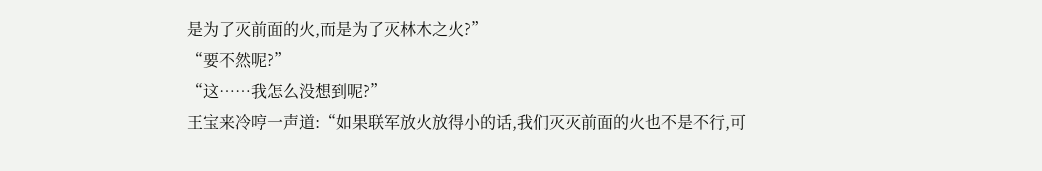是为了灭前面的火,而是为了灭林木之火?”
“要不然呢?”
“这……我怎么没想到呢?”
王宝来冷哼一声道:“如果联军放火放得小的话,我们灭灭前面的火也不是不行,可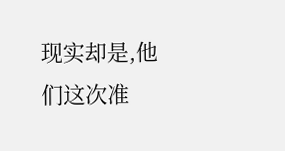现实却是,他们这次准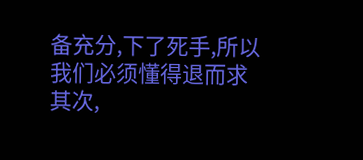备充分,下了死手,所以我们必须懂得退而求其次,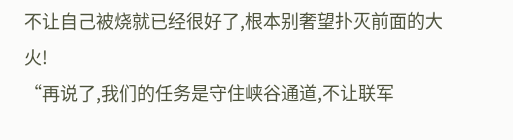不让自己被烧就已经很好了,根本别奢望扑灭前面的大火!
“再说了,我们的任务是守住峡谷通道,不让联军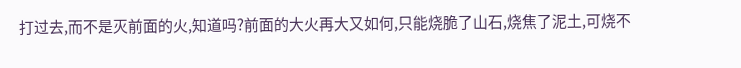打过去,而不是灭前面的火,知道吗?前面的大火再大又如何,只能烧脆了山石,烧焦了泥土,可烧不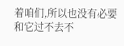着咱们,所以也没有必要和它过不去不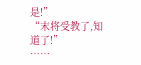是!”
“末将受教了,知道了!”
……